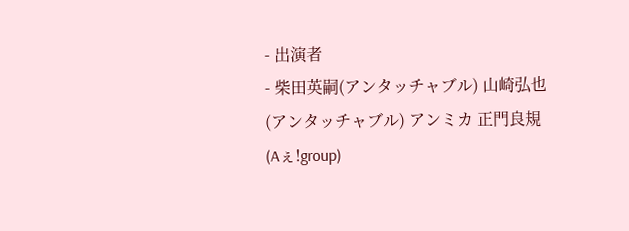- 出演者
- 柴田英嗣(アンタッチャブル) 山崎弘也(アンタッチャブル) アンミカ 正門良規(Aぇ!group)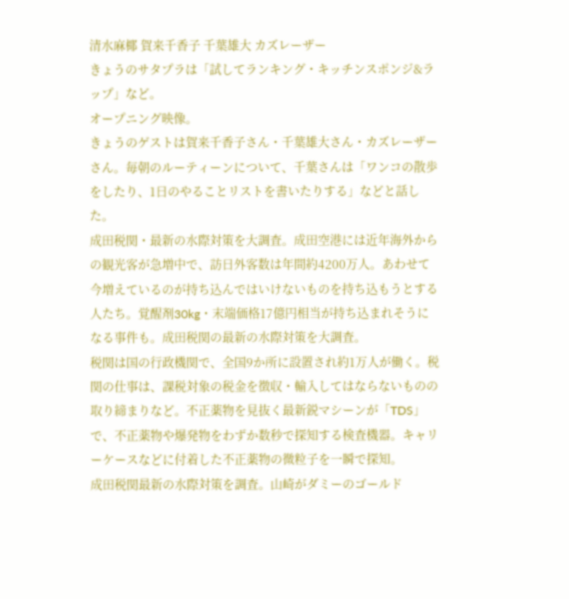清水麻椰 賀来千香子 千葉雄大 カズレーザー
きょうのサタプラは「試してランキング・キッチンスポンジ&ラップ」など。
オープニング映像。
きょうのゲストは賀来千香子さん・千葉雄大さん・カズレーザーさん。毎朝のルーティーンについて、千葉さんは「ワンコの散歩をしたり、1日のやることリストを書いたりする」などと話した。
成田税関・最新の水際対策を大調査。成田空港には近年海外からの観光客が急増中で、訪日外客数は年間約4200万人。あわせて今増えているのが持ち込んではいけないものを持ち込もうとする人たち。覚醒剤30kg・末端価格17億円相当が持ち込まれそうになる事件も。成田税関の最新の水際対策を大調査。
税関は国の行政機関で、全国9か所に設置され約1万人が働く。税関の仕事は、課税対象の税金を徴収・輸入してはならないものの取り締まりなど。不正薬物を見抜く最新鋭マシーンが「TDS」で、不正薬物や爆発物をわずか数秒で探知する検査機器。キャリーケースなどに付着した不正薬物の微粒子を一瞬で探知。
成田税関最新の水際対策を調査。山崎がダミーのゴールド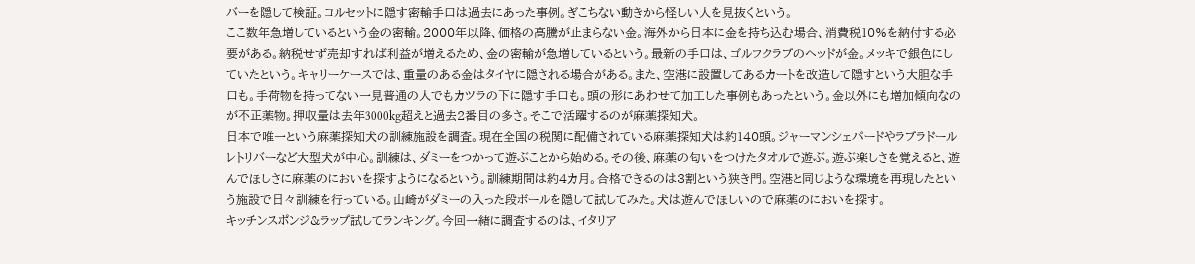バーを隠して検証。コルセットに隠す密輸手口は過去にあった事例。ぎこちない動きから怪しい人を見抜くという。
ここ数年急増しているという金の密輸。2000年以降、価格の高騰が止まらない金。海外から日本に金を持ち込む場合、消費税10%を納付する必要がある。納税せず売却すれば利益が増えるため、金の密輸が急増しているという。最新の手口は、ゴルフクラブのヘッドが金。メッキで銀色にしていたという。キャリーケースでは、重量のある金はタイヤに隠される場合がある。また、空港に設置してあるカートを改造して隠すという大胆な手口も。手荷物を持ってない一見普通の人でもカツラの下に隠す手口も。頭の形にあわせて加工した事例もあったという。金以外にも増加傾向なのが不正薬物。押収量は去年3000kg超えと過去2番目の多さ。そこで活躍するのが麻薬探知犬。
日本で唯一という麻薬探知犬の訓練施設を調査。現在全国の税関に配備されている麻薬探知犬は約140頭。ジャーマンシェパードやラブラドールレトリバーなど大型犬が中心。訓練は、ダミーをつかって遊ぶことから始める。その後、麻薬の匂いをつけたタオルで遊ぶ。遊ぶ楽しさを覚えると、遊んでほしさに麻薬のにおいを探すようになるという。訓練期間は約4カ月。合格できるのは3割という狭き門。空港と同じような環境を再現したという施設で日々訓練を行っている。山崎がダミーの入った段ボールを隠して試してみた。犬は遊んでほしいので麻薬のにおいを探す。
キッチンスポンジ&ラップ試してランキング。今回一緒に調査するのは、イタリア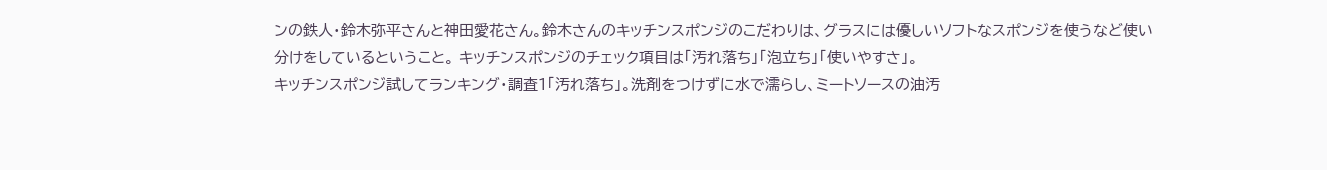ンの鉄人・鈴木弥平さんと神田愛花さん。鈴木さんのキッチンスポンジのこだわりは、グラスには優しいソフトなスポンジを使うなど使い分けをしているということ。 キッチンスポンジのチェック項目は「汚れ落ち」「泡立ち」「使いやすさ」。
キッチンスポンジ試してランキング・調査1「汚れ落ち」。洗剤をつけずに水で濡らし、ミートソースの油汚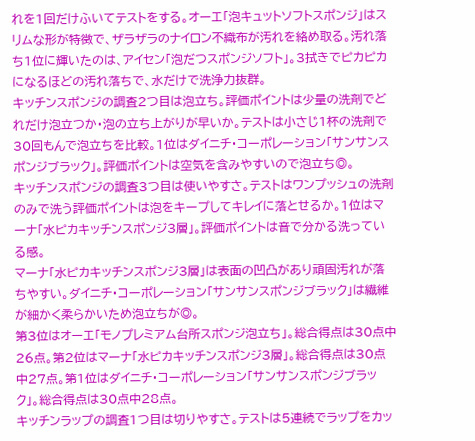れを1回だけふいてテストをする。オーエ「泡キュットソフトスポンジ」はスリムな形が特徴で、ザラザラのナイロン不織布が汚れを絡め取る。汚れ落ち1位に輝いたのは、アイセン「泡だつスポンジソフト」。3拭きでピカピカになるほどの汚れ落ちで、水だけで洗浄力抜群。
キッチンスポンジの調査2つ目は泡立ち。評価ポイントは少量の洗剤でどれだけ泡立つか・泡の立ち上がりが早いか。テストは小さじ1杯の洗剤で30回もんで泡立ちを比較。1位はダイニチ・コーポレーション「サンサンスポンジブラック」。評価ポイントは空気を含みやすいので泡立ち◎。
キッチンスポンジの調査3つ目は使いやすさ。テストはワンプッシュの洗剤のみで洗う評価ポイントは泡をキープしてキレイに落とせるか。1位はマーナ「水ピカキッチンスポンジ3層」。評価ポイントは音で分かる洗っている感。
マーナ「水ピカキッチンスポンジ3層」は表面の凹凸があり頑固汚れが落ちやすい。ダイニチ・コーポレーション「サンサンスポンジブラック」は繊維が細かく柔らかいため泡立ちが◎。
第3位はオーエ「モノプレミアム台所スポンジ泡立ち」。総合得点は30点中26点。第2位はマーナ「水ピカキッチンスポンジ3層」。総合得点は30点中27点。第1位はダイニチ・コーポレーション「サンサンスポンジブラック」。総合得点は30点中28点。
キッチンラップの調査1つ目は切りやすさ。テストは5連続でラップをカッ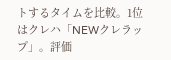トするタイムを比較。1位はクレハ「NEWクレラップ」。評価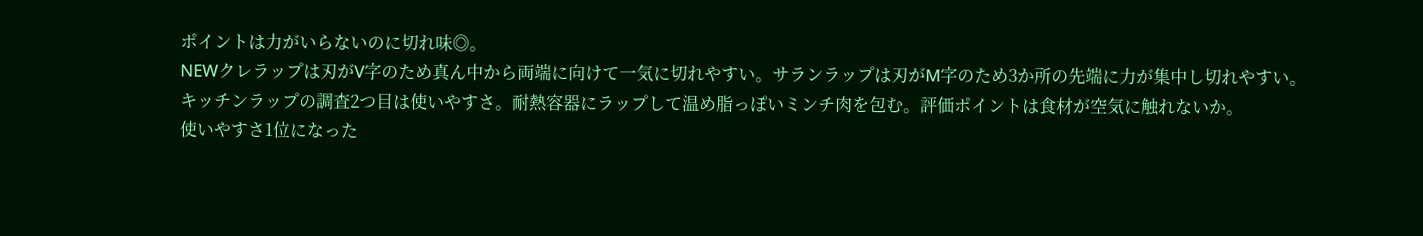ポイントは力がいらないのに切れ味◎。
NEWクレラップは刃がV字のため真ん中から両端に向けて一気に切れやすい。サランラップは刃がM字のため3か所の先端に力が集中し切れやすい。
キッチンラップの調査2つ目は使いやすさ。耐熱容器にラップして温め脂っぽいミンチ肉を包む。評価ポイントは食材が空気に触れないか。
使いやすさ1位になった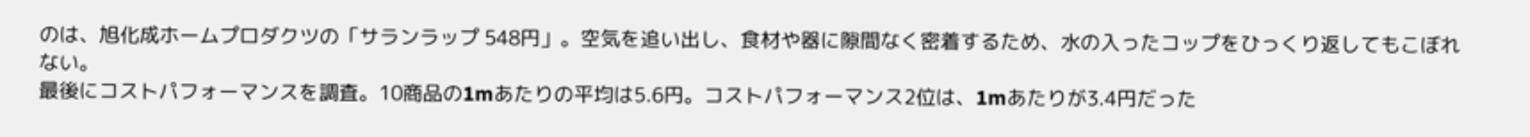のは、旭化成ホームプロダクツの「サランラップ 548円」。空気を追い出し、食材や器に隙間なく密着するため、水の入ったコップをひっくり返してもこぼれない。
最後にコストパフォーマンスを調査。10商品の1mあたりの平均は5.6円。コストパフォーマンス2位は、1mあたりが3.4円だった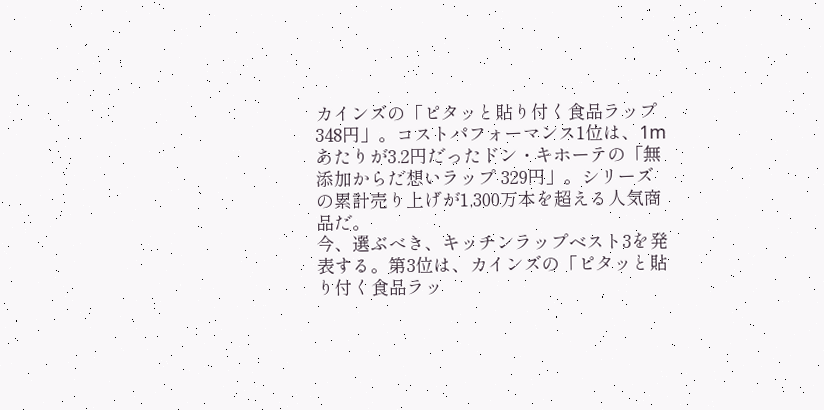カインズの「ピタッと貼り付く食品ラップ 348円」。コストパフォーマンス1位は、1mあたりが3.2円だったドン・キホーテの「無添加からだ想いラップ 329円」。シリーズの累計売り上げが1,300万本を超える人気商品だ。
今、選ぶべき、キッチンラップベスト3を発表する。第3位は、カインズの「ピタッと貼り付く食品ラッ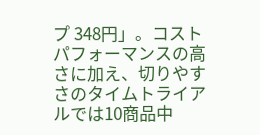プ 348円」。コストパフォーマンスの高さに加え、切りやすさのタイムトライアルでは10商品中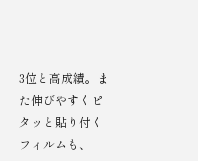3位と高成績。また伸びやすくピタッと貼り付くフィルムも、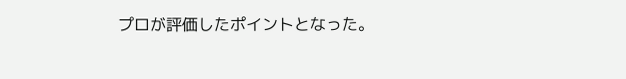プロが評価したポイントとなった。